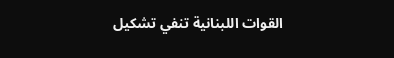القوات اللبنانية تنفي تشكيل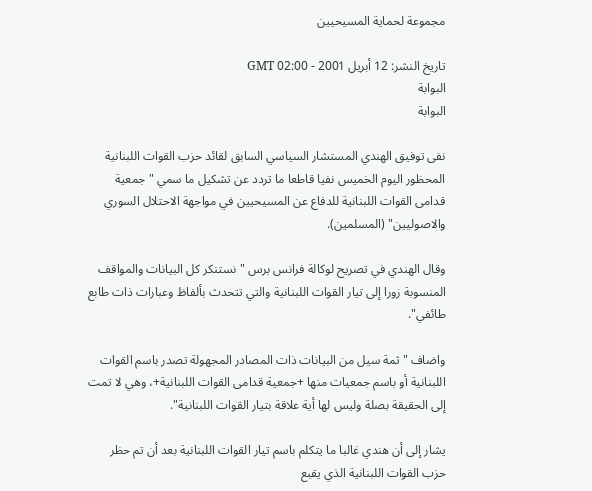مجموعة لحماية المسيحيين

تاريخ النشر: 12 أبريل 2001 - 02:00 GMT
البوابة
البوابة

نفى توفيق الهندي المستشار السياسي السابق لقائد حزب القوات اللبنانية المحظور اليوم الخميس نفيا قاطعا ما تردد عن تشكيل ما سمي "جمعية قدامى القوات اللبنانية للدفاع عن المسيحيين في مواجهة الاحتلال السوري والاصوليين" (المسلمين).

وقال الهندي في تصريح لوكالة فرانس برس "نستنكر كل البيانات والمواقف المنسوبة زورا إلى تيار القوات اللبنانية والتي تتحدث بألفاظ وعبارات ذات طابع طائفي".

واضاف "ثمة سيل من البيانات ذات المصادر المجهولة تصدر باسم القوات اللبنانية أو باسم جمعيات منها +جمعية قدامى القوات اللبنانية+، وهي لا تمت إلى الحقيقة بصلة وليس لها أية علاقة بتيار القوات اللبنانية".

يشار إلى أن هندي غالبا ما يتكلم باسم تيار القوات اللبنانية بعد أن تم حظر حزب القوات اللبنانية الذي يقبع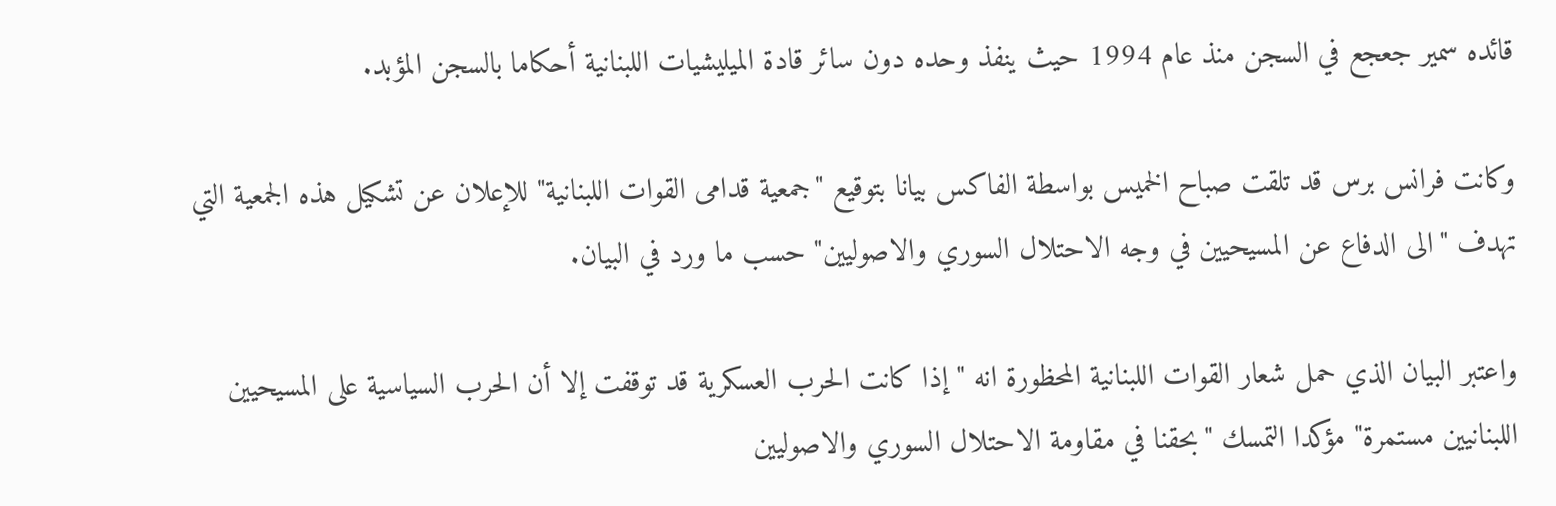قائده سمير جعجع في السجن منذ عام 1994 حيث ينفذ وحده دون سائر قادة الميليشيات اللبنانية أحكاما بالسجن المؤبد.

وكانت فرانس برس قد تلقت صباح الخميس بواسطة الفاكس بيانا بتوقيع "جمعية قدامى القوات اللبنانية" للإعلان عن تشكيل هذه الجمعية التي تهدف "الى الدفاع عن المسيحيين في وجه الاحتلال السوري والاصوليين" حسب ما ورد في البيان.

واعتبر البيان الذي حمل شعار القوات اللبنانية المحظورة انه "إذا كانت الحرب العسكرية قد توقفت إلا أن الحرب السياسية على المسيحيين اللبنانيين مستمرة" مؤكدا التمسك "بحقنا في مقاومة الاحتلال السوري والاصوليين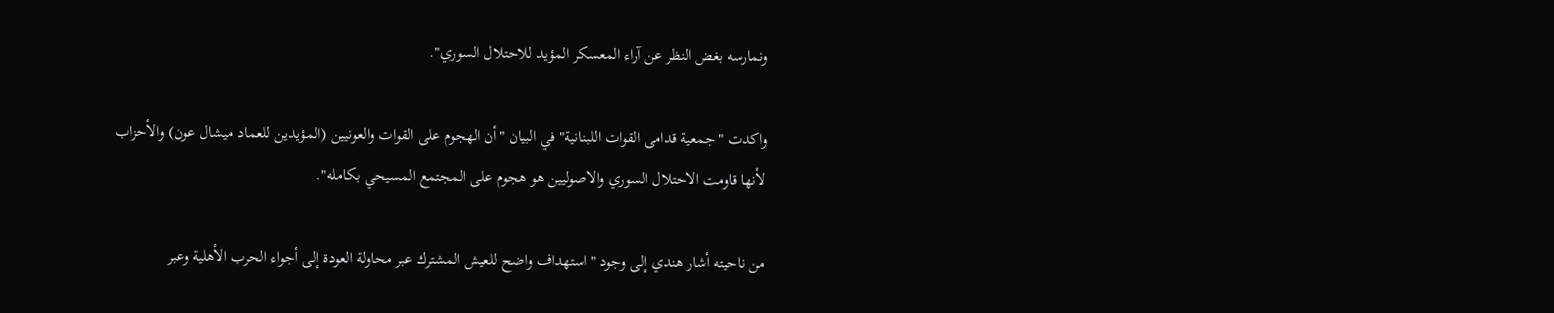ونمارسه بغض النظر عن آراء المعسكر المؤيد للاحتلال السوري".

واكدت "جمعية قدامى القوات اللبنانية" في البيان "أن الهجوم على القوات والعونيين (المؤيدين للعماد ميشال عون) والأحزاب لأنها قاومت الاحتلال السوري والاصوليين هو هجوم على المجتمع المسيحي بكامله".

من ناحيته أشار هندي إلى وجود "استهداف واضح للعيش المشترك عبر محاولة العودة إلى أجواء الحرب الأهلية وعبر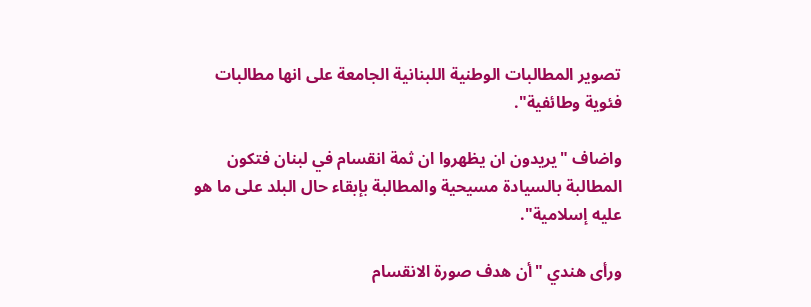تصوير المطالبات الوطنية اللبنانية الجامعة على انها مطالبات فئوية وطائفية".

واضاف "يريدون ان يظهروا ان ثمة انقسام في لبنان فتكون المطالبة بالسيادة مسيحية والمطالبة بإبقاء حال البلد على ما هو عليه إسلامية".

ورأى هندي "أن هدف صورة الانقسام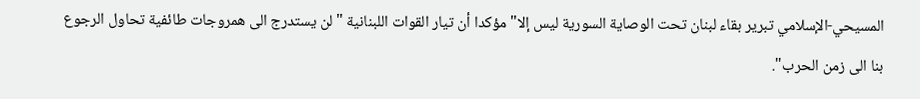المسيحي-الإسلامي تبرير بقاء لبنان تحت الوصاية السورية ليس إلا" مؤكدا أن تيار القوات اللبنانية "لن يستدرج الى همروجات طائفية تحاول الرجوع بنا الى زمن الحرب".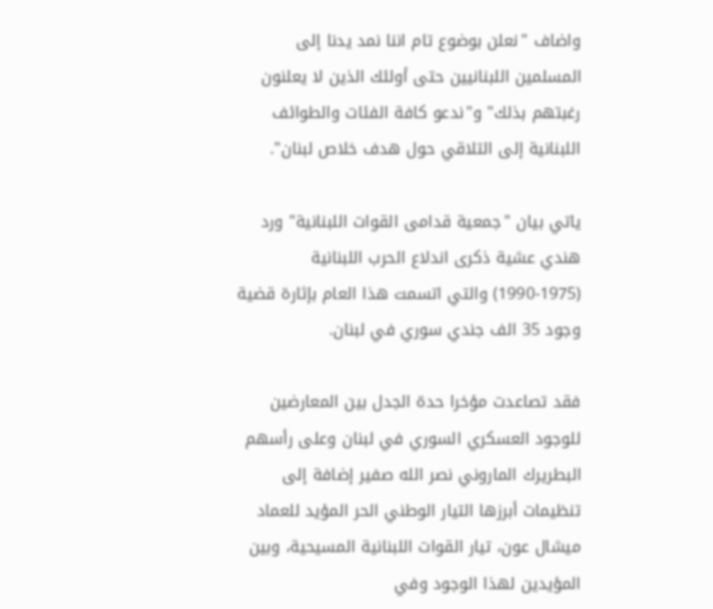واضاف "نعلن بوضوع تام اننا نمد يدنا إلى المسلمين اللبنانيين حتى أولئك الذين لا يعلنون رغبتهم بذلك" و"ندعو كافة الفئات والطوائف اللبنانية إلى التلاقي حول هدف خلاص لبنان".

ياتي بيان "جمعية قدامى القوات اللبنانية" ورد هندي عشية ذكرى اندلاع الحرب اللبنانية (1975-1990) والتي اتسمت هذا العام بإثارة قضية وجود 35 الف جندي سوري في لبنان.

فقد تصاعدت مؤخرا حدة الجدل بين المعارضين للوجود العسكري السوري في لبنان وعلى رأسهم البطريرك الماروني نصر الله صفير إضافة إلى تنظيمات أبرزها التيار الوطني الحر المؤيد للعماد ميشال عون، تيار القوات اللبنانية المسيحية، وبين المؤيدين لهذا الوجود وفي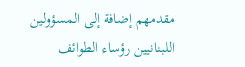مقدمهم إضافة إلى المسؤولين اللبنانيين رؤساء الطوائف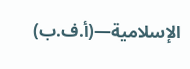الإسلامية—(أ.ف.ب)